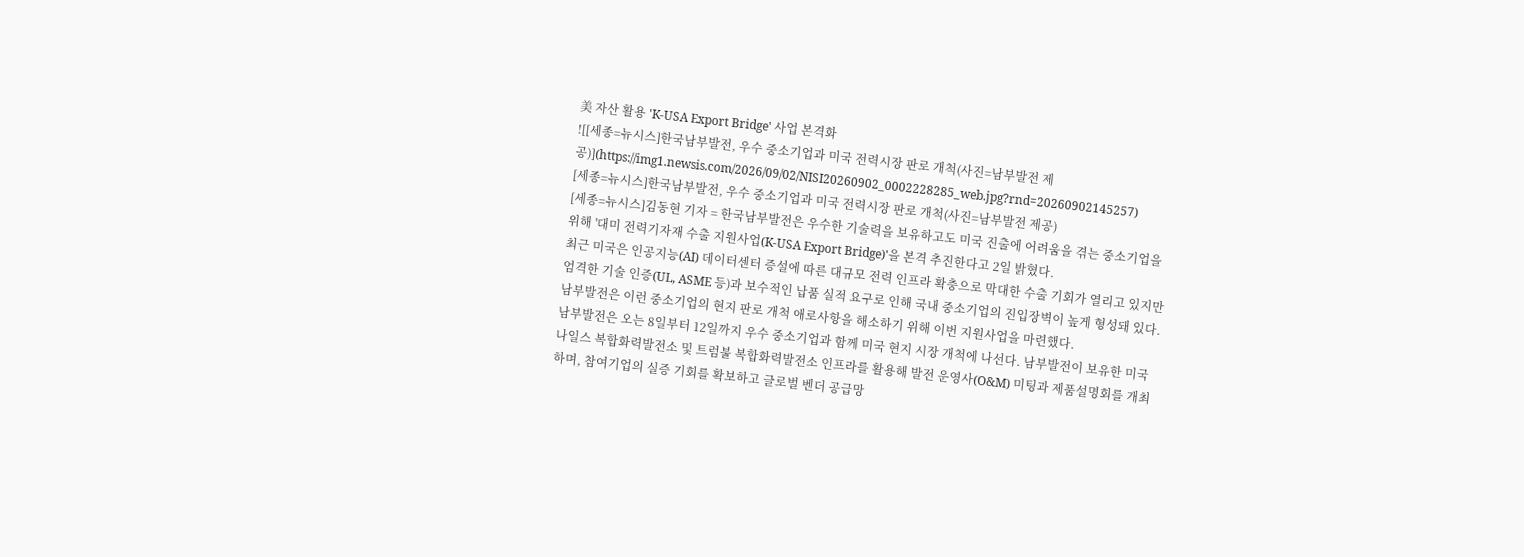美 자산 활용 'K-USA Export Bridge' 사업 본격화
![[세종=뉴시스]한국남부발전, 우수 중소기업과 미국 전력시장 판로 개척(사진=남부발전 제공)](https://img1.newsis.com/2026/09/02/NISI20260902_0002228285_web.jpg?rnd=20260902145257)
[세종=뉴시스]한국남부발전, 우수 중소기업과 미국 전력시장 판로 개척(사진=남부발전 제공)
[세종=뉴시스]김동현 기자 = 한국남부발전은 우수한 기술력을 보유하고도 미국 진출에 어려움을 겪는 중소기업을 위해 '대미 전력기자재 수출 지원사업(K-USA Export Bridge)'을 본격 추진한다고 2일 밝혔다.
최근 미국은 인공지능(AI) 데이터센터 증설에 따른 대규모 전력 인프라 확충으로 막대한 수출 기회가 열리고 있지만 엄격한 기술 인증(UL, ASME 등)과 보수적인 납품 실적 요구로 인해 국내 중소기업의 진입장벽이 높게 형성돼 있다.
남부발전은 이런 중소기업의 현지 판로 개척 애로사항을 해소하기 위해 이번 지원사업을 마련했다.
남부발전은 오는 8일부터 12일까지 우수 중소기업과 함께 미국 현지 시장 개척에 나선다. 남부발전이 보유한 미국 나일스 복합화력발전소 및 트럼불 복합화력발전소 인프라를 활용해 발전 운영사(O&M) 미팅과 제품설명회를 개최하며, 참여기업의 실증 기회를 확보하고 글로벌 벤더 공급망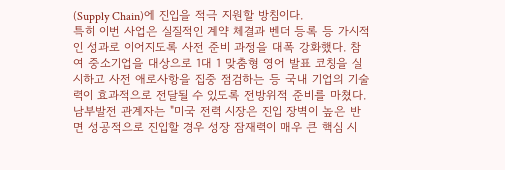(Supply Chain)에 진입을 적극 지원할 방침이다.
특히 이번 사업은 실질적인 계약 체결과 벤더 등록 등 가시적인 성과로 이어지도록 사전 준비 과정을 대폭 강화했다. 참여 중소기업을 대상으로 1대 1 맞춤형 영어 발표 코칭을 실시하고 사전 애로사항을 집중 점검하는 등 국내 기업의 기술력이 효과적으로 전달될 수 있도록 전방위적 준비를 마쳤다.
남부발전 관계자는 "미국 전력 시장은 진입 장벽이 높은 반면 성공적으로 진입할 경우 성장 잠재력이 매우 큰 핵심 시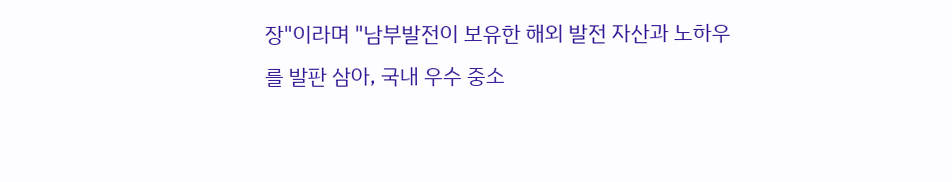장"이라며 "남부발전이 보유한 해외 발전 자산과 노하우를 발판 삼아, 국내 우수 중소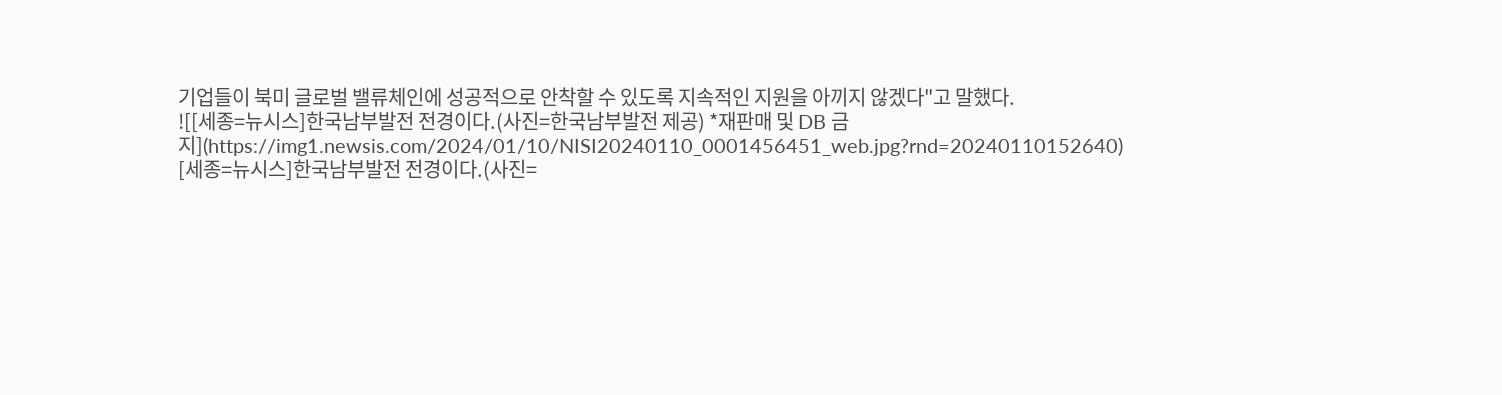기업들이 북미 글로벌 밸류체인에 성공적으로 안착할 수 있도록 지속적인 지원을 아끼지 않겠다"고 말했다.
![[세종=뉴시스]한국남부발전 전경이다.(사진=한국남부발전 제공) *재판매 및 DB 금지](https://img1.newsis.com/2024/01/10/NISI20240110_0001456451_web.jpg?rnd=20240110152640)
[세종=뉴시스]한국남부발전 전경이다.(사진=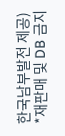한국남부발전 제공) *재판매 및 DB 금지